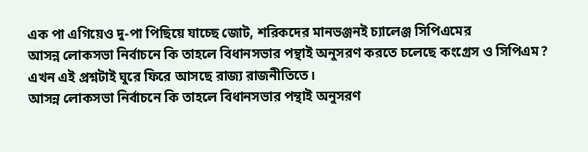এক পা এগিয়েও দু-পা পিছিয়ে যাচ্ছে জোট, শরিকদের মানভঞ্জনই চ্যালেঞ্জ সিপিএমের
আসন্ন লোকসভা নির্বাচনে কি তাহলে বিধানসভার পন্থাই অনুসরণ করতে চলেছে কংগ্রেস ও সিপিএম? এখন এই প্রশ্নটাই ঘুরে ফিরে আসছে রাজ্য রাজনীতিতে।
আসন্ন লোকসভা নির্বাচনে কি তাহলে বিধানসভার পন্থাই অনুসরণ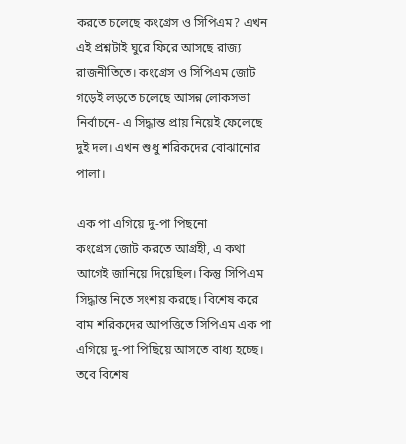করতে চলেছে কংগ্রেস ও সিপিএম? এখন এই প্রশ্নটাই ঘুরে ফিরে আসছে রাজ্য রাজনীতিতে। কংগ্রেস ও সিপিএম জোট গড়েই লড়তে চলেছে আসন্ন লোকসভা নির্বাচনে- এ সিদ্ধান্ত প্রায় নিয়েই ফেলেছে দুই দল। এখন শুধু শরিকদের বোঝানোর পালা।

এক পা এগিয়ে দু-পা পিছনো
কংগ্রেস জোট করতে আগ্রহী, এ কথা আগেই জানিয়ে দিয়েছিল। কিন্তু সিপিএম সিদ্ধান্ত নিতে সংশয় করছে। বিশেষ করে বাম শরিকদের আপত্তিতে সিপিএম এক পা এগিয়ে দু-পা পিছিয়ে আসতে বাধ্য হচ্ছে। তবে বিশেষ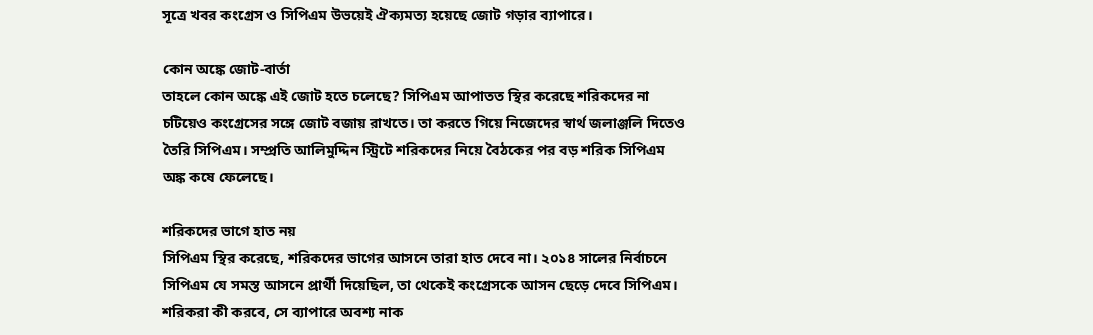সূত্রে খবর কংগ্রেস ও সিপিএম উভয়েই ঐক্যমত্য হয়েছে জোট গড়ার ব্যাপারে।

কোন অঙ্কে জোট-বার্তা
তাহলে কোন অঙ্কে এই জোট হতে চলেছে? সিপিএম আপাতত স্থির করেছে শরিকদের না চটিয়েও কংগ্রেসের সঙ্গে জোট বজায় রাখতে। তা করতে গিয়ে নিজেদের স্বার্থ জলাঞ্জলি দিতেও তৈরি সিপিএম। সম্প্রতি আলিমুদ্দিন স্ট্রিটে শরিকদের নিয়ে বৈঠকের পর বড় শরিক সিপিএম অঙ্ক কষে ফেলেছে।

শরিকদের ভাগে হাত নয়
সিপিএম স্থির করেছে, শরিকদের ভাগের আসনে তারা হাত দেবে না। ২০১৪ সালের নির্বাচনে সিপিএম যে সমস্ত আসনে প্রার্থী দিয়েছিল, তা থেকেই কংগ্রেসকে আসন ছেড়ে দেবে সিপিএম। শরিকরা কী করবে, সে ব্যাপারে অবশ্য নাক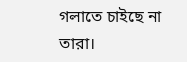গলাতে চাইছে না তারা।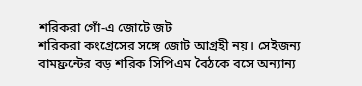শরিকরা গোঁ-এ জোটে জট
শরিকরা কংগ্রেসের সঙ্গে জোট আগ্রহী নয়। সেইজন্য বামফ্রন্টের বড় শরিক সিপিএম বৈঠকে বসে অন্যান্য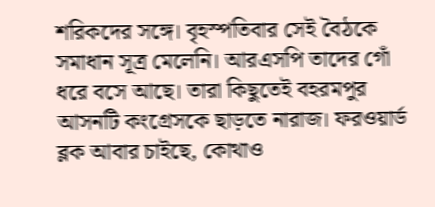শরিকদের সঙ্গে। বৃহস্পতিবার সেই বৈঠকে সমাধান সূত্র মেলেনি। আরএসপি তাদের গোঁ ধরে বসে আছে। তারা কিছুতেই বহরমপুর আসনটি কংগ্রেসকে ছাড়তে নারাজ। ফরওয়ার্ড ব্লক আবার চাইছে, কোথাও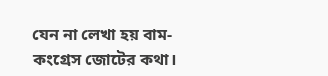যেন না লেখা হয় বাম-কংগ্রেস জোটের কথা।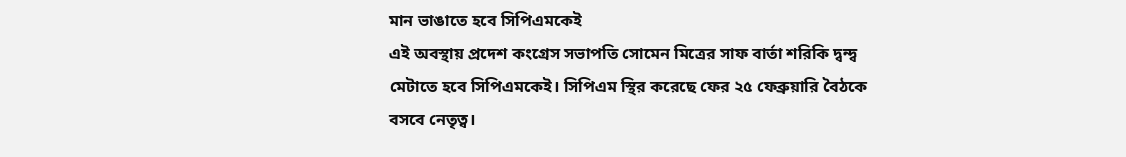মান ভাঙাতে হবে সিপিএমকেই
এই অবস্থায় প্রদেশ কংগ্রেস সভাপতি সোমেন মিত্রের সাফ বার্তা শরিকি দ্বন্দ্ব মেটাতে হবে সিপিএমকেই। সিপিএম স্থির করেছে ফের ২৫ ফেব্রুয়ারি বৈঠকে বসবে নেতৃত্ব।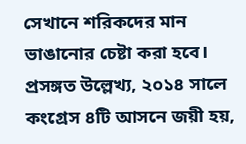সেখানে শরিকদের মান ভাঙানোর চেষ্টা করা হবে। প্রসঙ্গত উল্লেখ্য, ২০১৪ সালে কংগ্রেস ৪টি আসনে জয়ী হয়,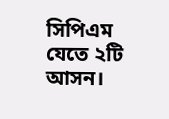সিপিএম যেতে ২টি আসন।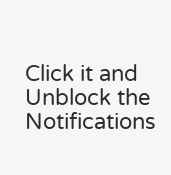Click it and Unblock the Notifications